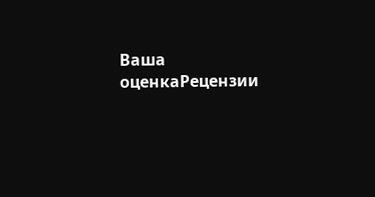Ваша оценкаРецензии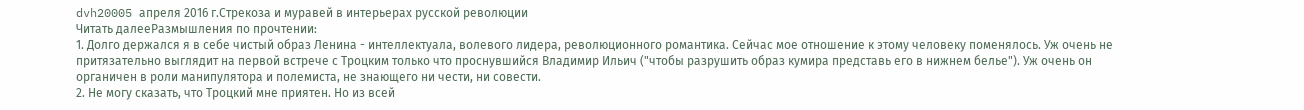dvh20005 апреля 2016 г.Стрекоза и муравей в интерьерах русской революции
Читать далееРазмышления по прочтении:
1. Долго держался я в себе чистый образ Ленина - интеллектуала, волевого лидера, революционного романтика. Сейчас мое отношение к этому человеку поменялось. Уж очень не притязательно выглядит на первой встрече с Троцким только что проснувшийся Владимир Ильич ("чтобы разрушить образ кумира представь его в нижнем белье"). Уж очень он органичен в роли манипулятора и полемиста, не знающего ни чести, ни совести.
2. Не могу сказать, что Троцкий мне приятен. Но из всей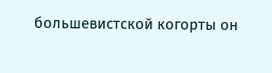большевистской когорты он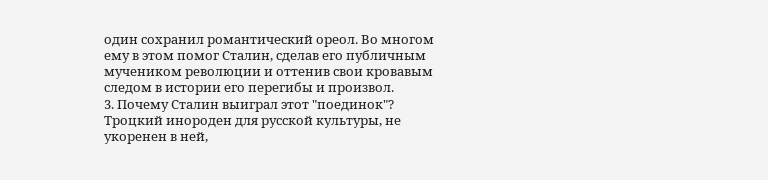один сохранил романтический ореол. Во многом ему в этом помог Сталин, сделав его публичным мучеником революции и оттенив свои кровавым следом в истории его перегибы и произвол.
3. Почему Сталин выиграл этот "поединок"? Троцкий инороден для русской культуры, не укоренен в ней,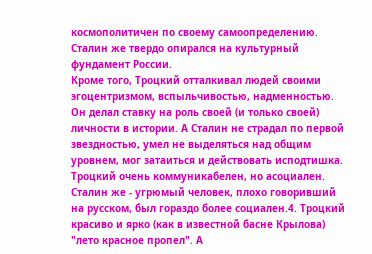космополитичен по своему самоопределению. Сталин же твердо опирался на культурный фундамент России.
Кроме того, Троцкий отталкивал людей своими эгоцентризмом, вспыльчивостью, надменностью. Он делал ставку на роль своей (и только своей) личности в истории. А Сталин не страдал по первой звездностью, умел не выделяться над общим уровнем, мог затаиться и действовать исподтишка. Троцкий очень коммуникабелен, но асоциален. Сталин же - угрюмый человек, плохо говоривший на русском, был гораздо более социален.4. Троцкий красиво и ярко (как в известной басне Крылова) "лето красное пропел". А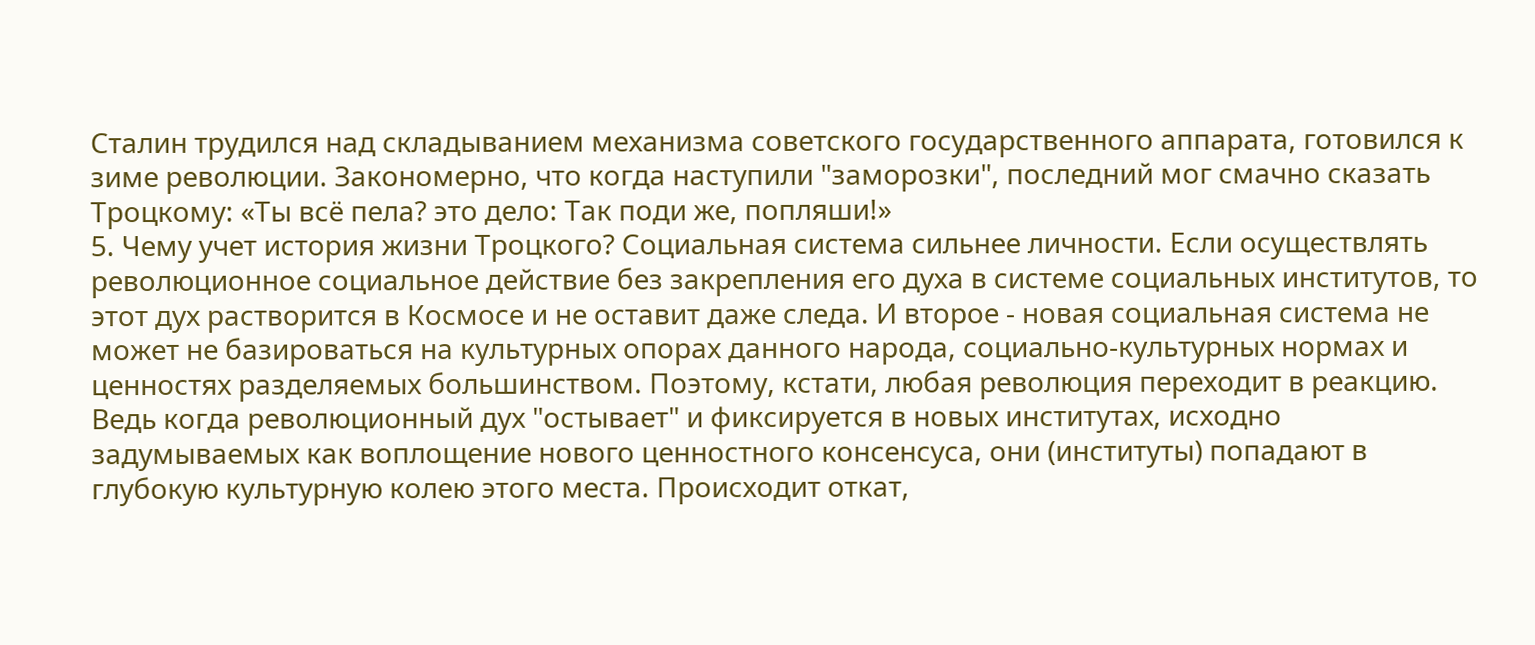Сталин трудился над складыванием механизма советского государственного аппарата, готовился к зиме революции. Закономерно, что когда наступили "заморозки", последний мог смачно сказать Троцкому: «Ты всё пела? это дело: Так поди же, попляши!»
5. Чему учет история жизни Троцкого? Социальная система сильнее личности. Если осуществлять революционное социальное действие без закрепления его духа в системе социальных институтов, то этот дух растворится в Космосе и не оставит даже следа. И второе - новая социальная система не может не базироваться на культурных опорах данного народа, социально-культурных нормах и ценностях разделяемых большинством. Поэтому, кстати, любая революция переходит в реакцию. Ведь когда революционный дух "остывает" и фиксируется в новых институтах, исходно задумываемых как воплощение нового ценностного консенсуса, они (институты) попадают в глубокую культурную колею этого места. Происходит откат,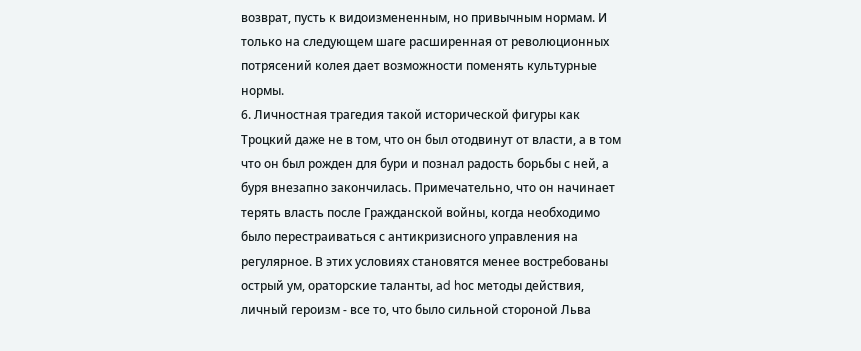возврат, пусть к видоизмененным, но привычным нормам. И только на следующем шаге расширенная от революционных потрясений колея дает возможности поменять культурные нормы.
6. Личностная трагедия такой исторической фигуры как Троцкий даже не в том, что он был отодвинут от власти, а в том что он был рожден для бури и познал радость борьбы с ней, а буря внезапно закончилась. Примечательно, что он начинает терять власть после Гражданской войны, когда необходимо было перестраиваться с антикризисного управления на регулярное. В этих условиях становятся менее востребованы острый ум, ораторские таланты, ad hоc методы действия, личный героизм - все то, что было сильной стороной Льва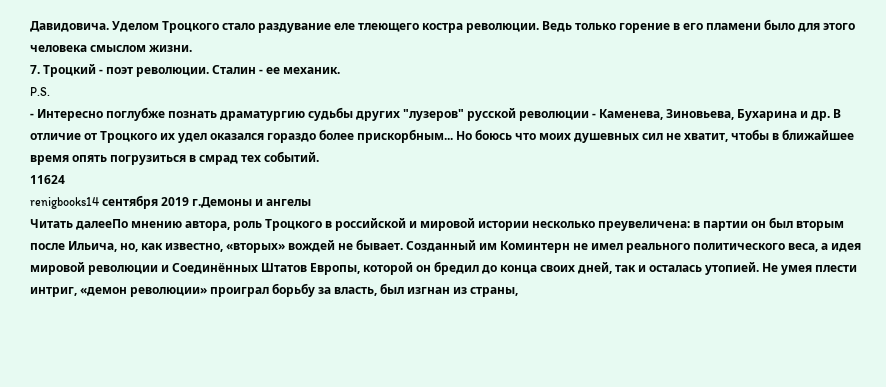Давидовича. Уделом Троцкого стало раздувание еле тлеющего костра революции. Ведь только горение в его пламени было для этого человека смыслом жизни.
7. Троцкий - поэт революции. Сталин - ее механик.
P.S.
- Интересно поглубже познать драматургию судьбы других "лузеров" русской революции - Каменева, Зиновьева, Бухарина и др. В отличие от Троцкого их удел оказался гораздо более прискорбным... Но боюсь что моих душевных сил не хватит, чтобы в ближайшее время опять погрузиться в смрад тех событий.
11624
renigbooks14 сентября 2019 г.Демоны и ангелы
Читать далееПо мнению автора, роль Троцкого в российской и мировой истории несколько преувеличена: в партии он был вторым после Ильича, но, как известно, «вторых» вождей не бывает. Созданный им Коминтерн не имел реального политического веса, а идея мировой революции и Соединённых Штатов Европы, которой он бредил до конца своих дней, так и осталась утопией. Не умея плести интриг, «демон революции» проиграл борьбу за власть, был изгнан из страны,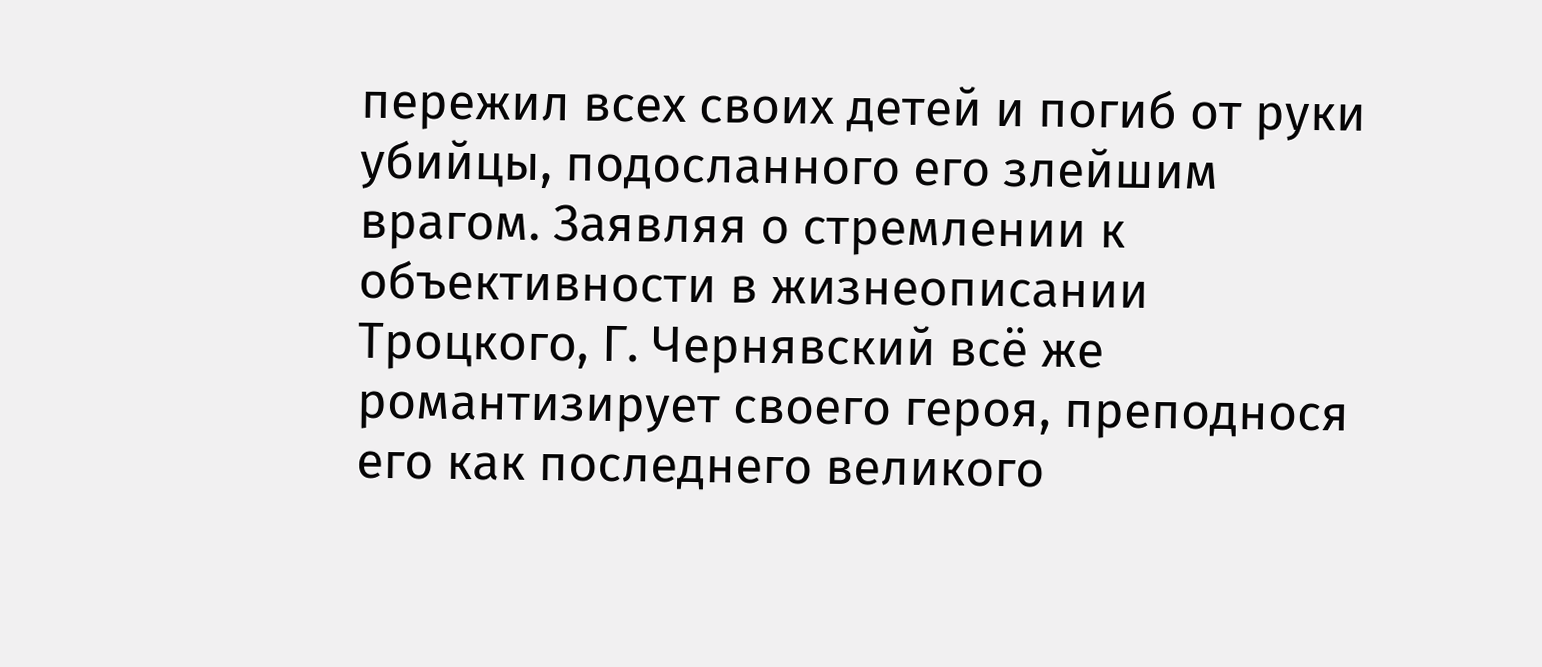пережил всех своих детей и погиб от руки убийцы, подосланного его злейшим врагом. Заявляя о стремлении к объективности в жизнеописании Троцкого, Г. Чернявский всё же романтизирует своего героя, преподнося его как последнего великого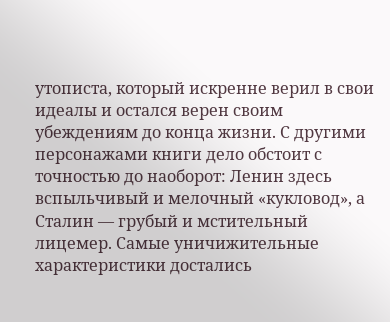утописта, который искренне верил в свои идеалы и остался верен своим убеждениям до конца жизни. С другими персонажами книги дело обстоит с точностью до наоборот: Ленин здесь вспыльчивый и мелочный «кукловод», а Сталин — грубый и мстительный лицемер. Самые уничижительные характеристики достались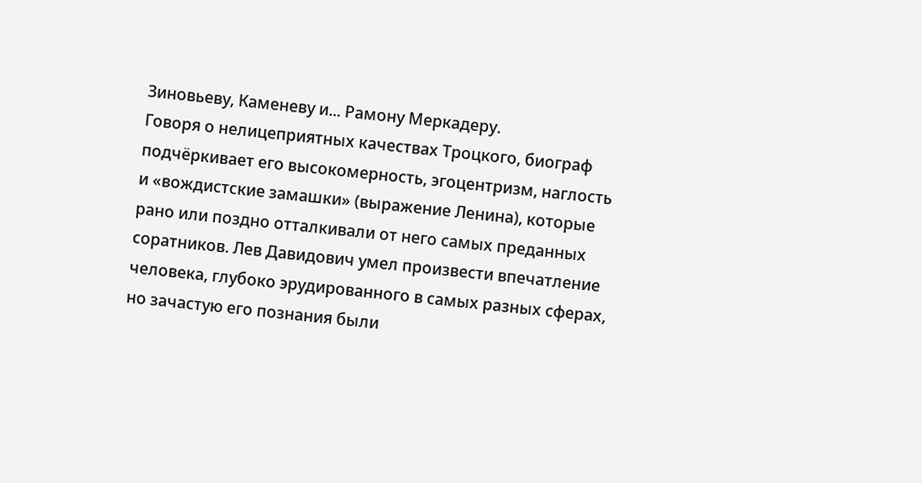Зиновьеву, Каменеву и... Рамону Меркадеру.
Говоря о нелицеприятных качествах Троцкого, биограф подчёркивает его высокомерность, эгоцентризм, наглость и «вождистские замашки» (выражение Ленина), которые рано или поздно отталкивали от него самых преданных соратников. Лев Давидович умел произвести впечатление человека, глубоко эрудированного в самых разных сферах, но зачастую его познания были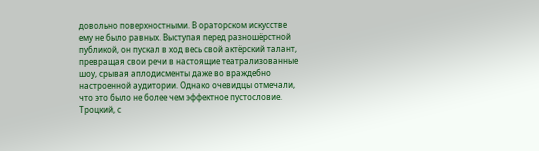довольно поверхностными. В ораторском искусстве ему не было равных. Выступая перед разношёрстной публикой, он пускал в ход весь свой актёрский талант, превращая свои речи в настоящие театрализованные шоу, срывая аплодисменты даже во враждебно настроенной аудитории. Однако очевидцы отмечали, что это было не более чем эффектное пустословие.
Троцкий, с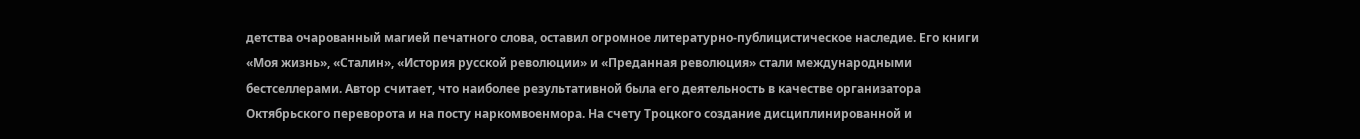детства очарованный магией печатного слова, оставил огромное литературно-публицистическое наследие. Его книги «Моя жизнь», «Сталин», «История русской революции» и «Преданная революция» стали международными бестселлерами. Автор считает, что наиболее результативной была его деятельность в качестве организатора Октябрьского переворота и на посту наркомвоенмора. На счету Троцкого создание дисциплинированной и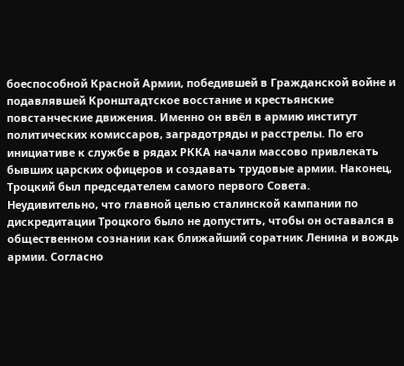боеспособной Красной Армии, победившей в Гражданской войне и подавлявшей Кронштадтское восстание и крестьянские повстанческие движения. Именно он ввёл в армию институт политических комиссаров, заградотряды и расстрелы. По его инициативе к службе в рядах РККА начали массово привлекать бывших царских офицеров и создавать трудовые армии. Наконец, Троцкий был председателем самого первого Совета.
Неудивительно, что главной целью сталинской кампании по дискредитации Троцкого было не допустить, чтобы он оставался в общественном сознании как ближайший соратник Ленина и вождь армии. Согласно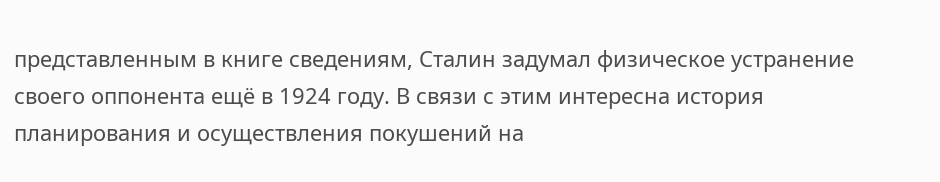представленным в книге сведениям, Сталин задумал физическое устранение своего оппонента ещё в 1924 году. В связи с этим интересна история планирования и осуществления покушений на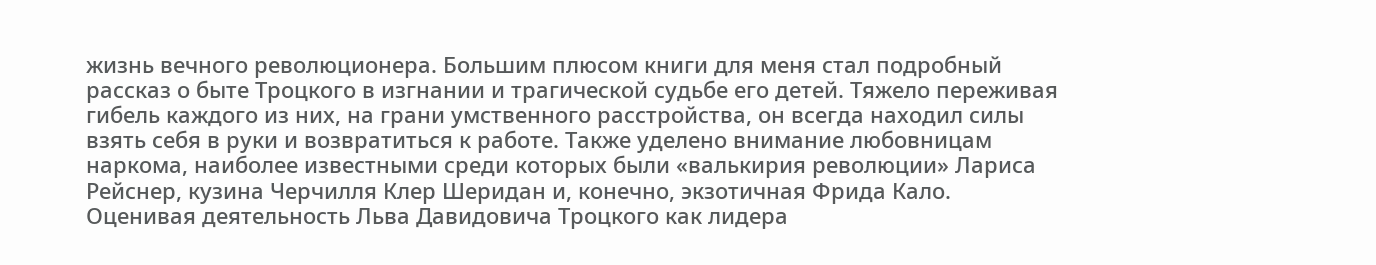жизнь вечного революционера. Большим плюсом книги для меня стал подробный рассказ о быте Троцкого в изгнании и трагической судьбе его детей. Тяжело переживая гибель каждого из них, на грани умственного расстройства, он всегда находил силы взять себя в руки и возвратиться к работе. Также уделено внимание любовницам наркома, наиболее известными среди которых были «валькирия революции» Лариса Рейснер, кузина Черчилля Клер Шеридан и, конечно, экзотичная Фрида Кало. Оценивая деятельность Льва Давидовича Троцкого как лидера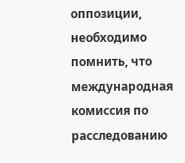оппозиции, необходимо помнить, что международная комиссия по расследованию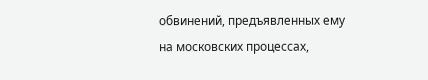обвинений, предъявленных ему на московских процессах,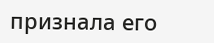признала его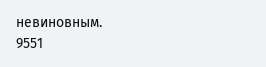невиновным.
9551